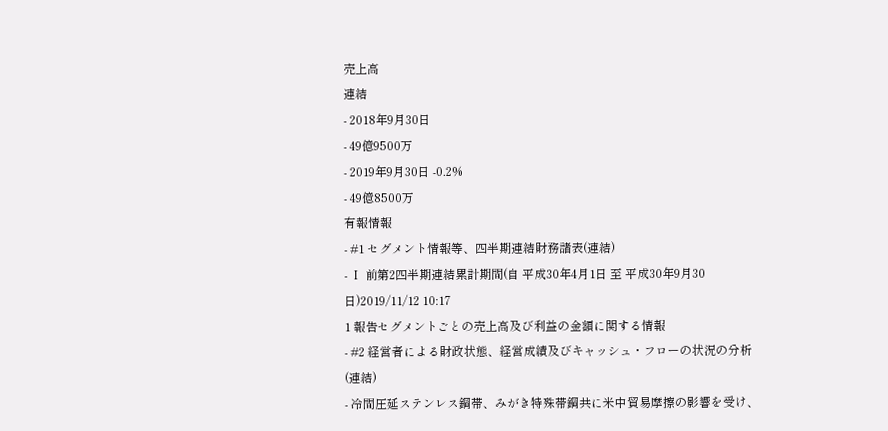売上高
連結
- 2018年9月30日
- 49億9500万
- 2019年9月30日 -0.2%
- 49億8500万
有報情報
- #1 セグメント情報等、四半期連結財務諸表(連結)
- Ⅰ 前第2四半期連結累計期間(自 平成30年4月1日 至 平成30年9月30日)2019/11/12 10:17
1 報告セグメントごとの売上高及び利益の金額に関する情報
- #2 経営者による財政状態、経営成績及びキャッシュ・フローの状況の分析(連結)
- 冷間圧延ステンレス鋼帯、みがき特殊帯鋼共に米中貿易摩擦の影響を受け、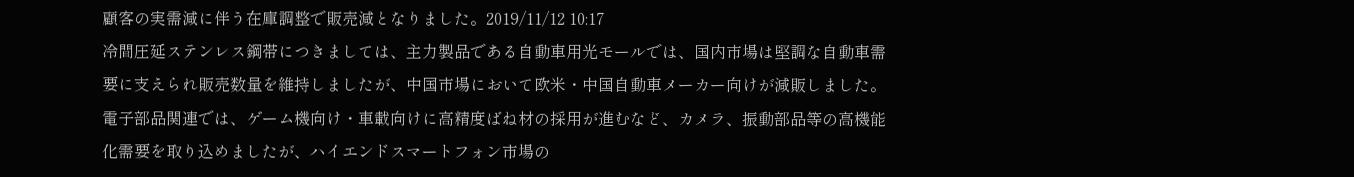顧客の実需減に伴う在庫調整で販売減となりました。2019/11/12 10:17
冷間圧延ステンレス鋼帯につきましては、主力製品である自動車用光モールでは、国内市場は堅調な自動車需要に支えられ販売数量を維持しましたが、中国市場において欧米・中国自動車メーカー向けが減販しました。電子部品関連では、ゲーム機向け・車載向けに高精度ばね材の採用が進むなど、カメラ、振動部品等の高機能化需要を取り込めましたが、ハイエンドスマートフォン市場の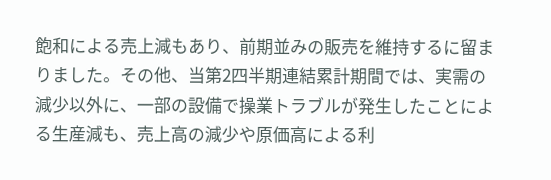飽和による売上減もあり、前期並みの販売を維持するに留まりました。その他、当第2四半期連結累計期間では、実需の減少以外に、一部の設備で操業トラブルが発生したことによる生産減も、売上高の減少や原価高による利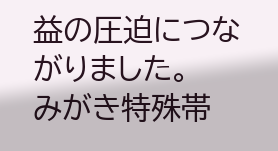益の圧迫につながりました。
みがき特殊帯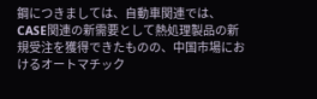鋼につきましては、自動車関連では、CASE関連の新需要として熱処理製品の新規受注を獲得できたものの、中国市場におけるオートマチック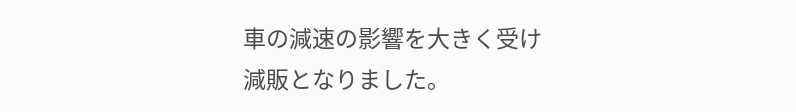車の減速の影響を大きく受け減販となりました。